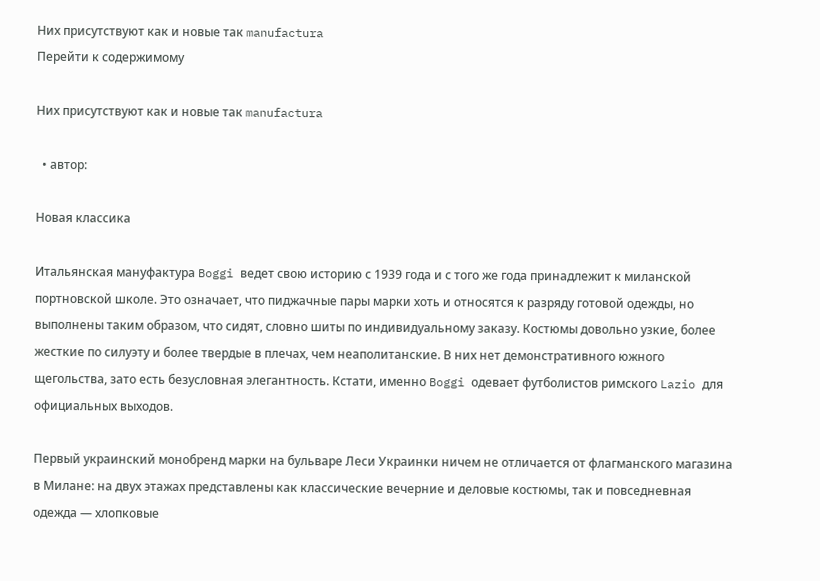Них присутствуют как и новые так manufactura
Перейти к содержимому

Них присутствуют как и новые так manufactura

  • автор:

Новая классика

Итальянская мануфактура Boggi ведет свою историю с 1939 года и с того же года принадлежит к миланской портновской школе. Это означает, что пиджачные пары марки хоть и относятся к разряду готовой одежды, но выполнены таким образом, что сидят, словно шиты по индивидуальному заказу. Костюмы довольно узкие, более жесткие по силуэту и более твердые в плечах, чем неаполитанские. В них нет демонстративного южного щегольства, зато есть безусловная элегантность. Кстати, именно Boggi одевает футболистов римского Lazio для официальных выходов.

Первый украинский монобренд марки на бульваре Леси Украинки ничем не отличается от флагманского магазина в Милане: на двух этажах представлены как классические вечерние и деловые костюмы, так и повседневная одежда — хлопковые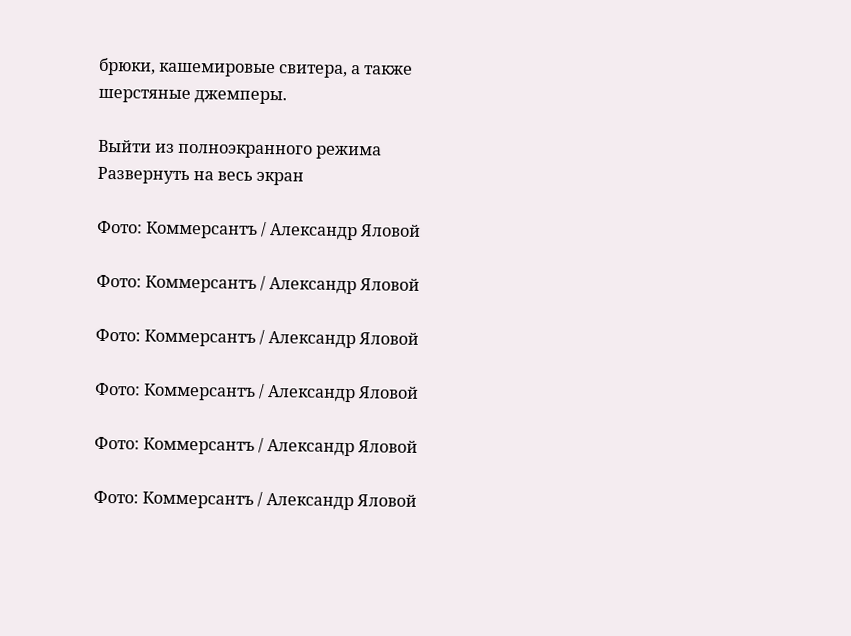брюки, кашемировые свитера, а также шерстяные джемперы.

Выйти из полноэкранного режима
Развернуть на весь экран

Фото: Коммерсантъ / Александр Яловой

Фото: Коммерсантъ / Александр Яловой

Фото: Коммерсантъ / Александр Яловой

Фото: Коммерсантъ / Александр Яловой

Фото: Коммерсантъ / Александр Яловой

Фото: Коммерсантъ / Александр Яловой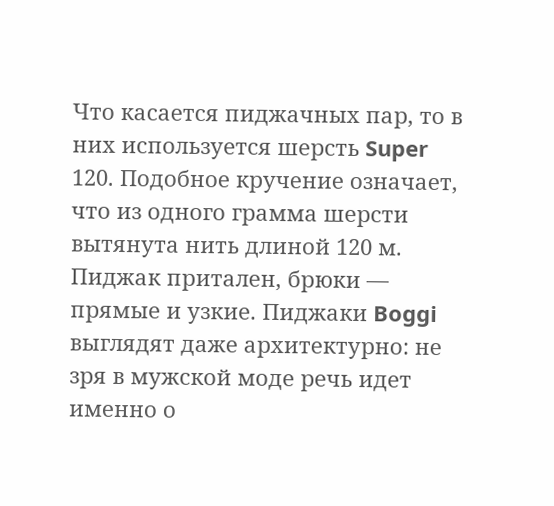Что касается пиджачных пар, то в них используется шерсть Super 120. Подобное кручение означает, что из одного грамма шерсти вытянута нить длиной 120 м. Пиджак притален, брюки — прямые и узкие. Пиджаки Boggi выглядят даже архитектурно: не зря в мужской моде речь идет именно о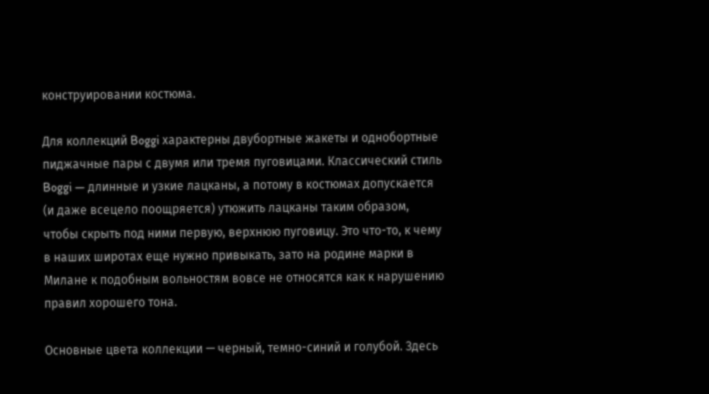конструировании костюма.

Для коллекций Boggi характерны двубортные жакеты и однобортные пиджачные пары с двумя или тремя пуговицами. Классический стиль Boggi — длинные и узкие лацканы, а потому в костюмах допускается (и даже всецело поощряется) утюжить лацканы таким образом, чтобы скрыть под ними первую, верхнюю пуговицу. Это что-то, к чему в наших широтах еще нужно привыкать, зато на родине марки в Милане к подобным вольностям вовсе не относятся как к нарушению правил хорошего тона.

Основные цвета коллекции — черный, темно-синий и голубой. Здесь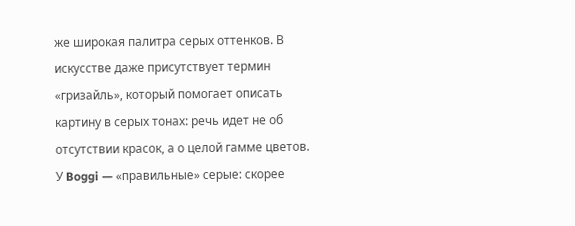же широкая палитра серых оттенков. В искусстве даже присутствует термин «гризайль», который помогает описать картину в серых тонах: речь идет не об отсутствии красок, а о целой гамме цветов. У Boggi — «правильные» серые: скорее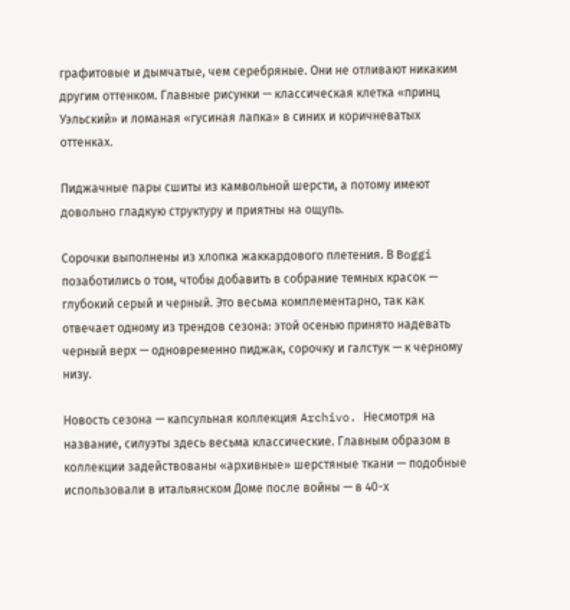графитовые и дымчатые, чем серебряные. Они не отливают никаким другим оттенком. Главные рисунки — классическая клетка «принц Уэльский» и ломаная «гусиная лапка» в синих и коричневатых оттенках.

Пиджачные пары сшиты из камвольной шерсти, а потому имеют довольно гладкую структуру и приятны на ощупь.

Сорочки выполнены из хлопка жаккардового плетения. В Boggi позаботились о том, чтобы добавить в собрание темных красок — глубокий серый и черный. Это весьма комплементарно, так как отвечает одному из трендов сезона: этой осенью принято надевать черный верх — одновременно пиджак, сорочку и галстук — к черному низу.

Новость сезона — капсульная коллекция Archivo. Несмотря на название, силуэты здесь весьма классические. Главным образом в коллекции задействованы «архивные» шерстяные ткани — подобные использовали в итальянском Доме после войны — в 40-х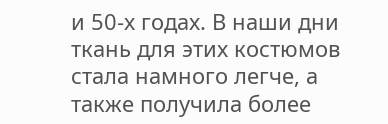и 50-х годах. В наши дни ткань для этих костюмов стала намного легче, а также получила более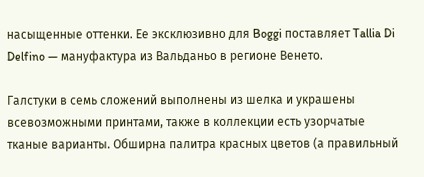насыщенные оттенки. Ее эксклюзивно для Boggi поставляет Tallia Di Delfino — мануфактура из Вальданьо в регионе Венето.

Галстуки в семь сложений выполнены из шелка и украшены всевозможными принтами, также в коллекции есть узорчатые тканые варианты. Обширна палитра красных цветов (а правильный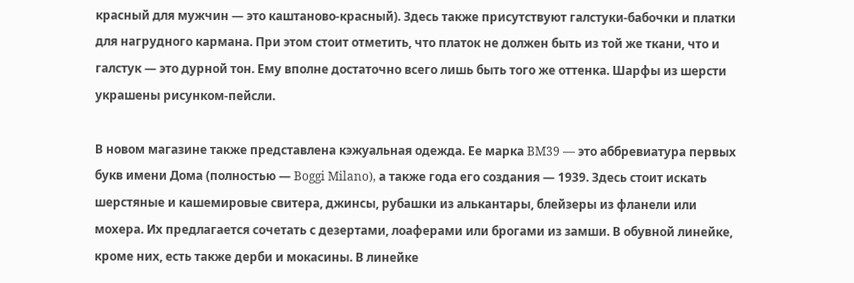красный для мужчин — это каштаново-красный). Здесь также присутствуют галстуки-бабочки и платки для нагрудного кармана. При этом стоит отметить, что платок не должен быть из той же ткани, что и галстук — это дурной тон. Ему вполне достаточно всего лишь быть того же оттенка. Шарфы из шерсти украшены рисунком-пейсли.

В новом магазине также представлена кэжуальная одежда. Ее марка BM39 — это аббревиатура первых букв имени Дома (полностью — Boggi Milano), а также года его создания — 1939. Здесь стоит искать шерстяные и кашемировые свитера, джинсы, рубашки из алькантары, блейзеры из фланели или мохера. Их предлагается сочетать с дезертами, лоаферами или брогами из замши. В обувной линейке, кроме них, есть также дерби и мокасины. В линейке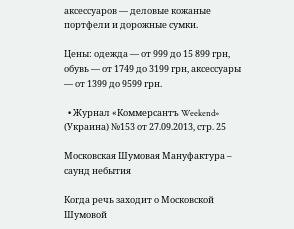аксессуаров — деловые кожаные портфели и дорожные сумки.

Цены: одежда — от 999 до 15 899 грн, обувь — от 1749 до 3199 грн, аксессуары — от 1399 до 9599 грн.

  • Журнал «Коммерсантъ Weekend» (Украина) №153 от 27.09.2013, стр. 25

Московская Шумовая Мануфактура – саунд небытия

Когда речь заходит о Московской Шумовой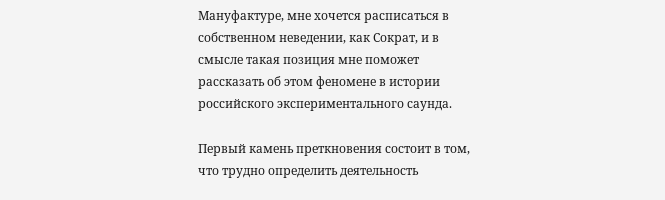Мануфактуре, мне хочется расписаться в собственном неведении, как Сократ, и в смысле такая позиция мне поможет рассказать об этом феномене в истории российского экспериментального саунда.

Первый камень преткновения состоит в том, что трудно определить деятельность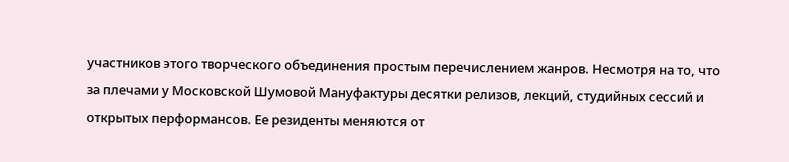участников этого творческого объединения простым перечислением жанров. Несмотря на то, что за плечами у Московской Шумовой Мануфактуры десятки релизов, лекций, студийных сессий и открытых перформансов. Ее резиденты меняются от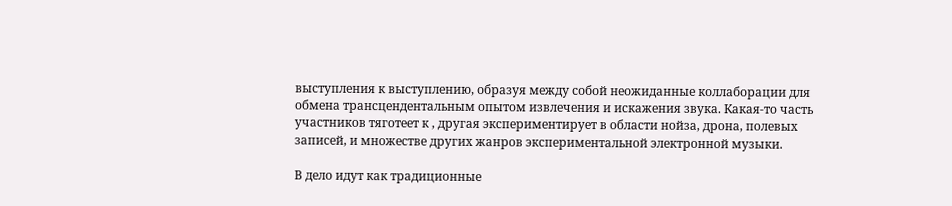выступления к выступлению, образуя между собой неожиданные коллаборации для обмена трансцендентальным опытом извлечения и искажения звука. Какая-то часть участников тяготеет к , другая экспериментирует в области нойза, дрона, полевых записей, и множестве других жанров экспериментальной электронной музыки.

В дело идут как традиционные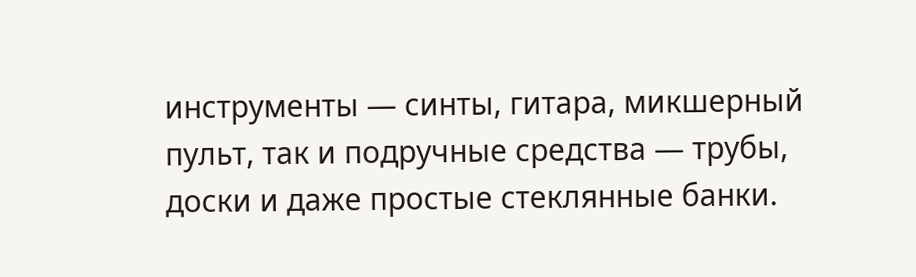инструменты — синты, гитара, микшерный пульт, так и подручные средства — трубы, доски и даже простые стеклянные банки.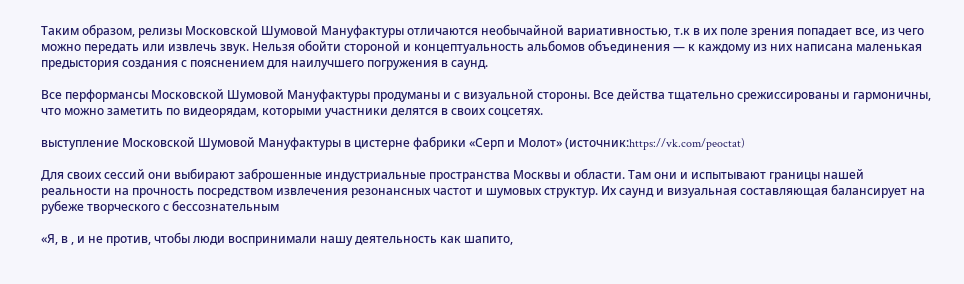Таким образом, релизы Московской Шумовой Мануфактуры отличаются необычайной вариативностью, т.к в их поле зрения попадает все, из чего можно передать или извлечь звук. Нельзя обойти стороной и концептуальность альбомов объединения — к каждому из них написана маленькая предыстория создания с пояснением для наилучшего погружения в саунд.

Все перформансы Московской Шумовой Мануфактуры продуманы и с визуальной стороны. Все действа тщательно срежиссированы и гармоничны, что можно заметить по видеорядам, которыми участники делятся в своих соцсетях.

выступление Московской Шумовой Мануфактуры в цистерне фабрики «Серп и Молот» (источник:https://vk.com/peoctat)

Для своих сессий они выбирают заброшенные индустриальные пространства Москвы и области. Там они и испытывают границы нашей реальности на прочность посредством извлечения резонансных частот и шумовых структур. Их саунд и визуальная составляющая балансирует на рубеже творческого с бессознательным

«Я, в , и не против, чтобы люди воспринимали нашу деятельность как шапито,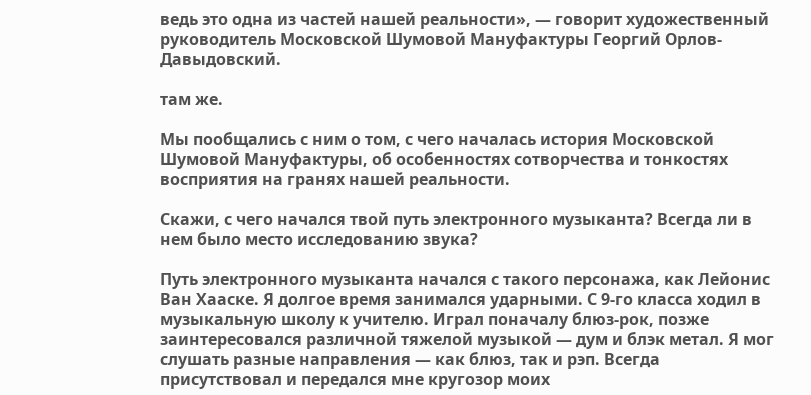ведь это одна из частей нашей реальности», — говорит художественный руководитель Московской Шумовой Мануфактуры Георгий Орлов-Давыдовский.

там же.

Мы пообщались с ним о том, с чего началась история Московской Шумовой Мануфактуры, об особенностях сотворчества и тонкостях восприятия на гранях нашей реальности.

Скажи, с чего начался твой путь электронного музыканта? Всегда ли в нем было место исследованию звука?

Путь электронного музыканта начался с такого персонажа, как Лейонис Ван Хааске. Я долгое время занимался ударными. С 9-го класса ходил в музыкальную школу к учителю. Играл поначалу блюз-рок, позже заинтересовался различной тяжелой музыкой — дум и блэк метал. Я мог слушать разные направления — как блюз, так и рэп. Всегда присутствовал и передался мне кругозор моих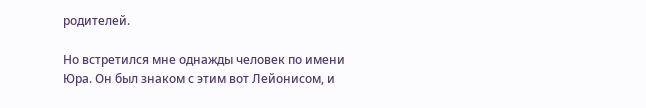родителей.

Но встретился мне однажды человек по имени Юра. Он был знаком с этим вот Лейонисом, и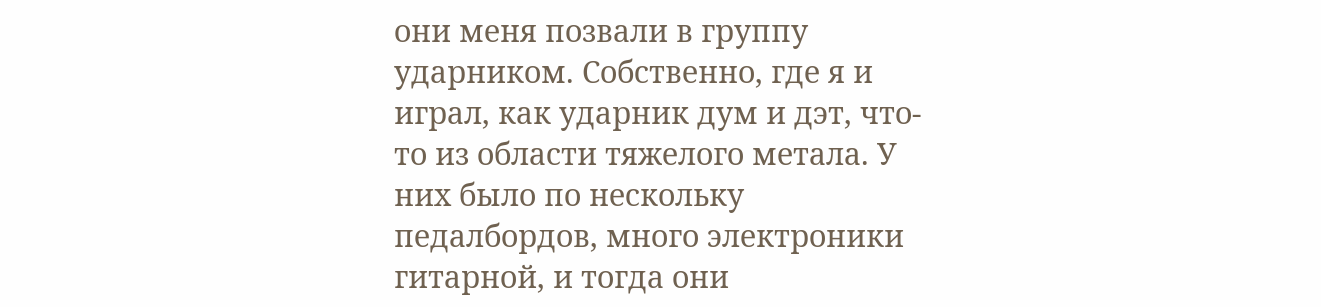они меня позвали в группу ударником. Собственно, где я и играл, как ударник дум и дэт, что-то из области тяжелого метала. У них было по нескольку педалбордов, много электроники гитарной, и тогда они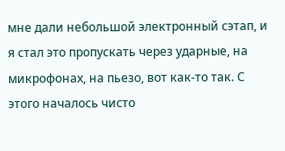мне дали небольшой электронный сэтап, и я стал это пропускать через ударные, на микрофонах, на пьезо, вот как-то так. С этого началось чисто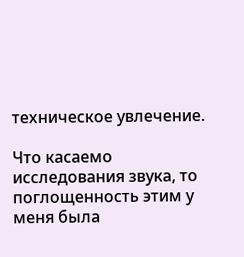техническое увлечение.

Что касаемо исследования звука, то поглощенность этим у меня была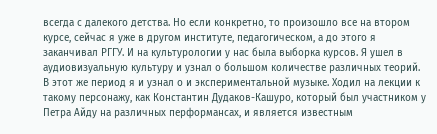всегда с далекого детства. Но если конкретно, то произошло все на втором курсе, сейчас я уже в другом институте, педагогическом, а до этого я заканчивал РГГУ. И на культурологии у нас была выборка курсов. Я ушел в аудиовизуальную культуру и узнал о большом количестве различных теорий. В этот же период я и узнал о и экспериментальной музыке. Ходил на лекции к такому персонажу, как Константин Дудаков-Кашуро, который был участником у Петра Айду на различных перформансах, и является известным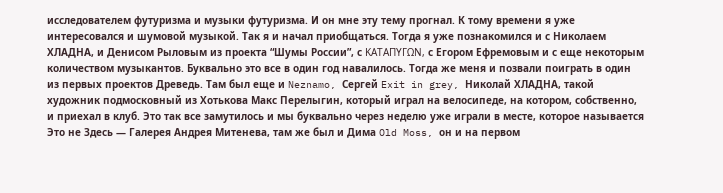исследователем футуризма и музыки футуризма. И он мне эту тему прогнал. К тому времени я уже интересовался и шумовой музыкой. Так я и начал приобщаться. Тогда я уже познакомился и с Николаем ХЛАДНА, и Денисом Рыловым из проекта “Шумы России”, с ΚΑΤΑΠΥΓΩΝ, с Егором Ефремовым и с еще некоторым количеством музыкантов. Буквально это все в один год навалилось. Тогда же меня и позвали поиграть в один из первых проектов Древедь. Там был еще и Neznamo, Сергей Exit in grey, Николай ХЛАДНА, такой художник подмосковный из Хотькова Макс Перелыгин, который играл на велосипеде, на котором, собственно, и приехал в клуб. Это так все замутилось и мы буквально через неделю уже играли в месте, которое называется Это не Здесь — Галерея Андрея Митенева, там же был и Дима Old Moss, он и на первом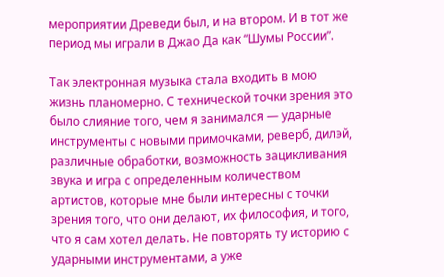мероприятии Древеди был, и на втором. И в тот же период мы играли в Джао Да как “Шумы России”.

Так электронная музыка стала входить в мою жизнь планомерно. С технической точки зрения это было слияние того, чем я занимался — ударные инструменты с новыми примочками, реверб, дилэй, различные обработки, возможность зацикливания звука и игра с определенным количеством артистов, которые мне были интересны с точки зрения того, что они делают, их философия, и того, что я сам хотел делать. Не повторять ту историю с ударными инструментами, а уже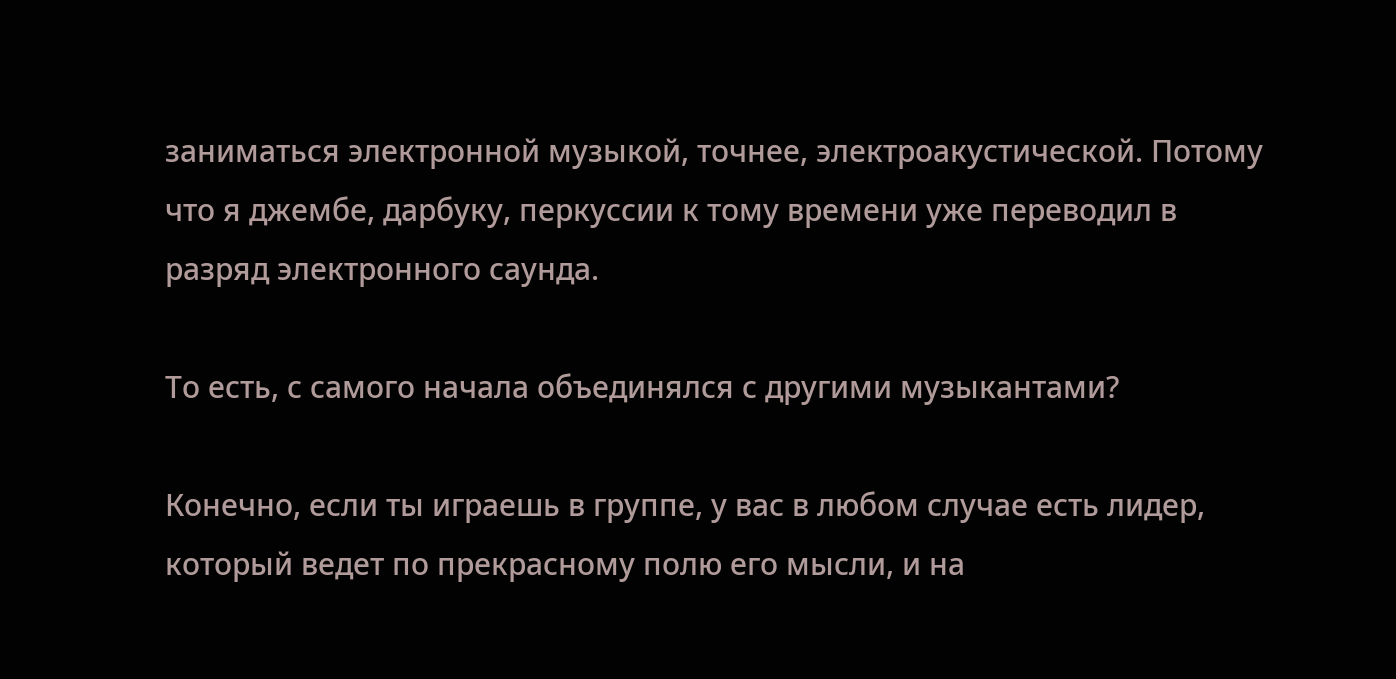заниматься электронной музыкой, точнее, электроакустической. Потому что я джембе, дарбуку, перкуссии к тому времени уже переводил в разряд электронного саунда.

То есть, с самого начала объединялся с другими музыкантами?

Конечно, если ты играешь в группе, у вас в любом случае есть лидер, который ведет по прекрасному полю его мысли, и на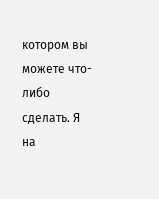котором вы можете что-либо сделать. Я на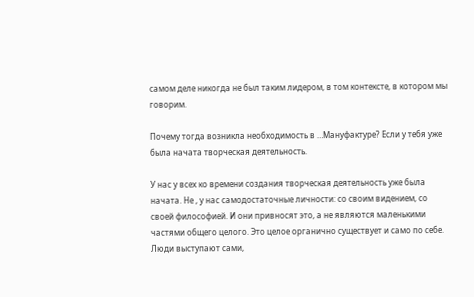самом деле никогда не был таким лидером, в том контексте, в котором мы говорим.

Почему тогда возникла необходимость в …Мануфактуре? Если у тебя уже была начата творческая деятельность.

У нас у всех ко времени создания творческая деятельность уже была начата. Не , у нас самодостаточные личности: со своим видением, со своей философией. И они привносят это, а не являются маленькими частями общего целого. Это целое органично существует и само по себе. Люди выступают сами,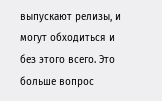выпускают релизы, и могут обходиться и без этого всего. Это больше вопрос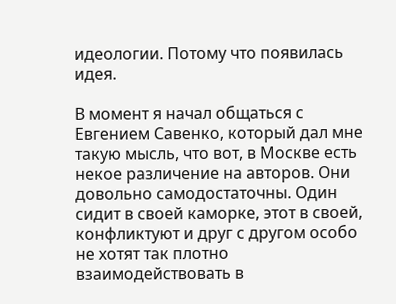идеологии. Потому что появилась идея.

В момент я начал общаться с Евгением Савенко, который дал мне такую мысль, что вот, в Москве есть некое различение на авторов. Они довольно самодостаточны. Один сидит в своей каморке, этот в своей, конфликтуют и друг с другом особо не хотят так плотно взаимодействовать в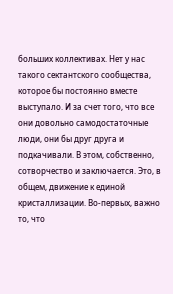больших коллективах. Нет у нас такого сектантского сообщества, которое бы постоянно вместе выступало. И за счет того, что все они довольно самодостаточные люди, они бы друг друга и подкачивали. В этом, собственно, сотворчество и заключается. Это, в общем, движение к единой кристаллизации. Во-первых, важно то, что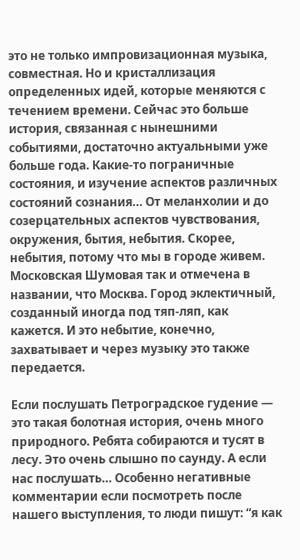это не только импровизационная музыка, совместная. Но и кристаллизация определенных идей, которые меняются с течением времени. Сейчас это больше история, связанная с нынешними событиями, достаточно актуальными уже больше года. Какие-то пограничные состояния, и изучение аспектов различных состояний сознания… От меланхолии и до созерцательных аспектов чувствования, окружения, бытия, небытия. Скорее, небытия, потому что мы в городе живем. Московская Шумовая так и отмечена в названии, что Москва. Город эклектичный, созданный иногда под тяп-ляп, как кажется. И это небытие, конечно, захватывает и через музыку это также передается.

Если послушать Петроградское гудение — это такая болотная история, очень много природного. Ребята собираются и тусят в лесу. Это очень слышно по саунду. А если нас послушать… Особенно негативные комментарии если посмотреть после нашего выступления, то люди пишут: “я как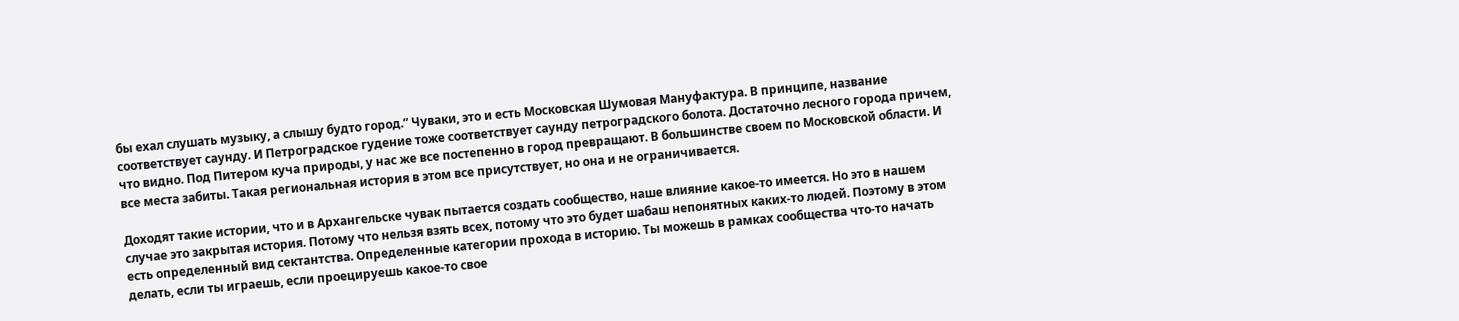бы ехал слушать музыку, а слышу будто город.” Чуваки, это и есть Московская Шумовая Мануфактура. В принципе, название соответствует саунду. И Петроградское гудение тоже соответствует саунду петроградского болота. Достаточно лесного города причем, что видно. Под Питером куча природы, у нас же все постепенно в город превращают. В большинстве своем по Московской области. И все места забиты. Такая региональная история в этом все присутствует, но она и не ограничивается.

Доходят такие истории, что и в Архангельске чувак пытается создать сообщество, наше влияние какое-то имеется. Но это в нашем случае это закрытая история. Потому что нельзя взять всех, потому что это будет шабаш непонятных каких-то людей. Поэтому в этом есть определенный вид сектантства. Определенные категории прохода в историю. Ты можешь в рамках сообщества что-то начать делать, если ты играешь, если проецируешь какое-то свое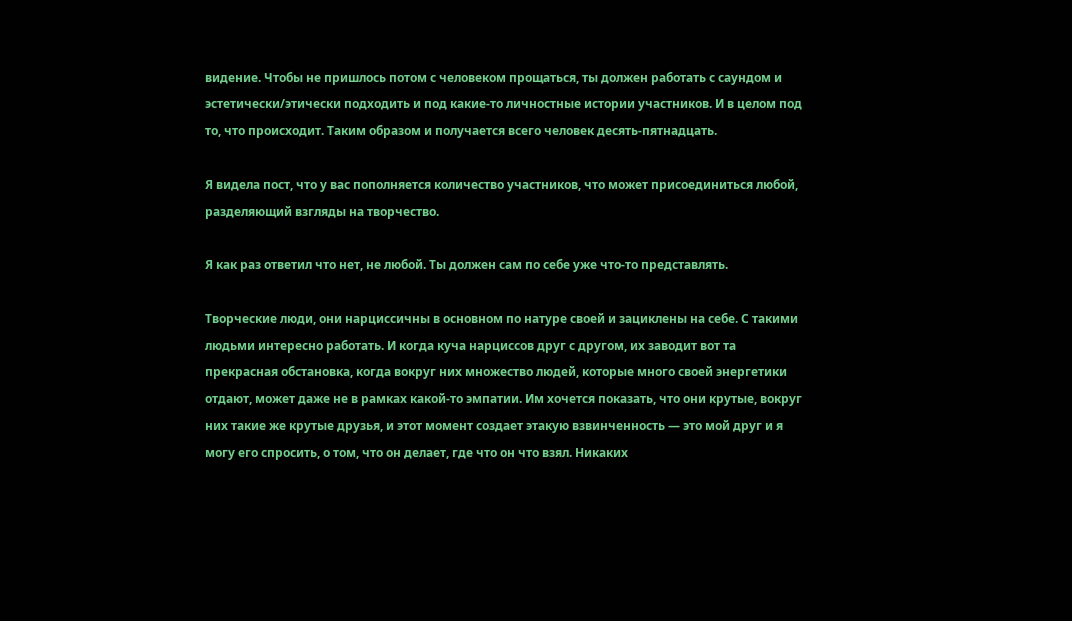видение. Чтобы не пришлось потом с человеком прощаться, ты должен работать с саундом и эстетически/этически подходить и под какие-то личностные истории участников. И в целом под то, что происходит. Таким образом и получается всего человек десять-пятнадцать.

Я видела пост, что у вас пополняется количество участников, что может присоединиться любой, разделяющий взгляды на творчество.

Я как раз ответил что нет, не любой. Ты должен сам по себе уже что-то представлять.

Творческие люди, они нарциссичны в основном по натуре своей и зациклены на себе. С такими людьми интересно работать. И когда куча нарциссов друг с другом, их заводит вот та прекрасная обстановка, когда вокруг них множество людей, которые много своей энергетики отдают, может даже не в рамках какой-то эмпатии. Им хочется показать, что они крутые, вокруг них такие же крутые друзья, и этот момент создает этакую взвинченность — это мой друг и я могу его спросить, о том, что он делает, где что он что взял. Никаких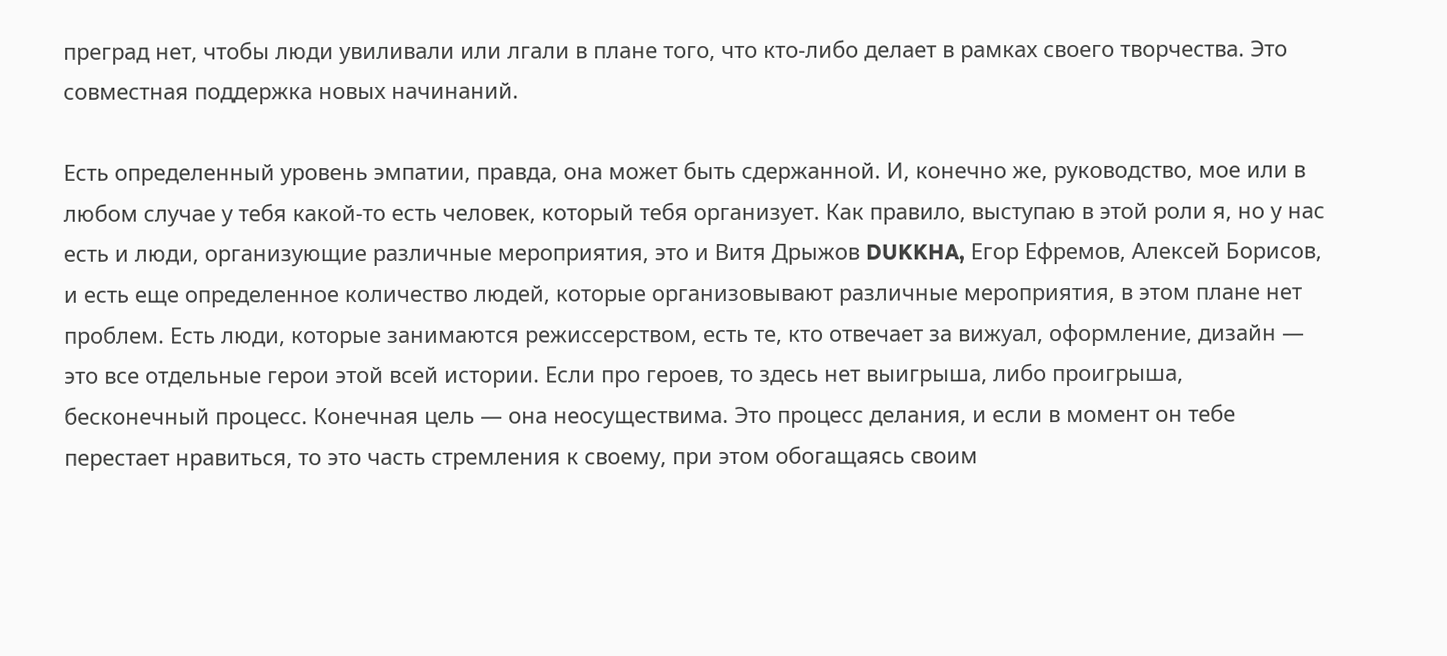преград нет, чтобы люди увиливали или лгали в плане того, что кто-либо делает в рамках своего творчества. Это совместная поддержка новых начинаний.

Есть определенный уровень эмпатии, правда, она может быть сдержанной. И, конечно же, руководство, мое или в любом случае у тебя какой-то есть человек, который тебя организует. Как правило, выступаю в этой роли я, но у нас есть и люди, организующие различные мероприятия, это и Витя Дрыжов DUKKHA, Егор Ефремов, Алексей Борисов, и есть еще определенное количество людей, которые организовывают различные мероприятия, в этом плане нет проблем. Есть люди, которые занимаются режиссерством, есть те, кто отвечает за вижуал, оформление, дизайн — это все отдельные герои этой всей истории. Если про героев, то здесь нет выигрыша, либо проигрыша, бесконечный процесс. Конечная цель — она неосуществима. Это процесс делания, и если в момент он тебе перестает нравиться, то это часть стремления к своему, при этом обогащаясь своим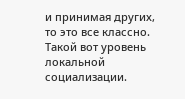и принимая других, то это все классно. Такой вот уровень локальной социализации.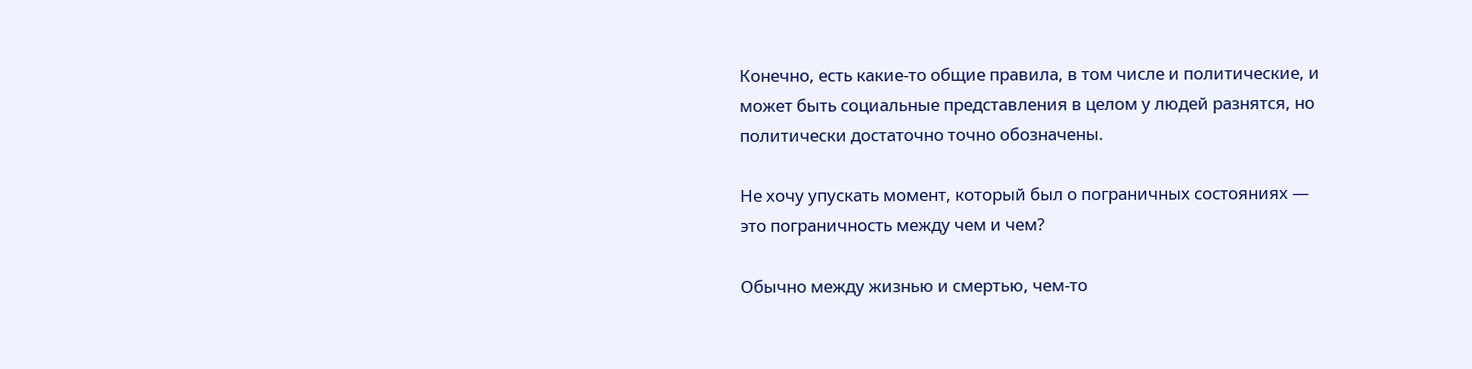Конечно, есть какие-то общие правила, в том числе и политические, и может быть социальные представления в целом у людей разнятся, но политически достаточно точно обозначены.

Не хочу упускать момент, который был о пограничных состояниях — это пограничность между чем и чем?

Обычно между жизнью и смертью, чем-то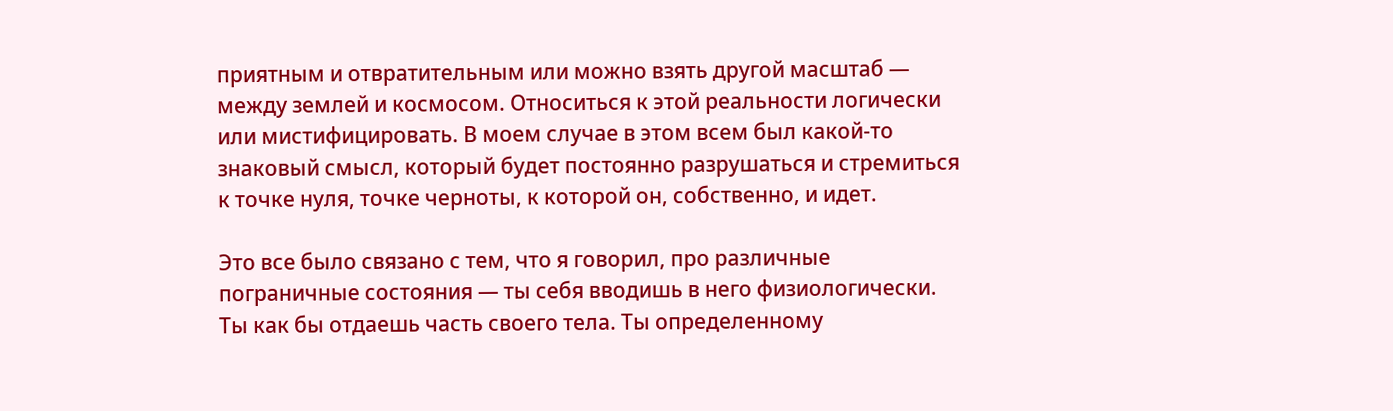приятным и отвратительным или можно взять другой масштаб — между землей и космосом. Относиться к этой реальности логически или мистифицировать. В моем случае в этом всем был какой-то знаковый смысл, который будет постоянно разрушаться и стремиться к точке нуля, точке черноты, к которой он, собственно, и идет.

Это все было связано с тем, что я говорил, про различные пограничные состояния — ты себя вводишь в него физиологически. Ты как бы отдаешь часть своего тела. Ты определенному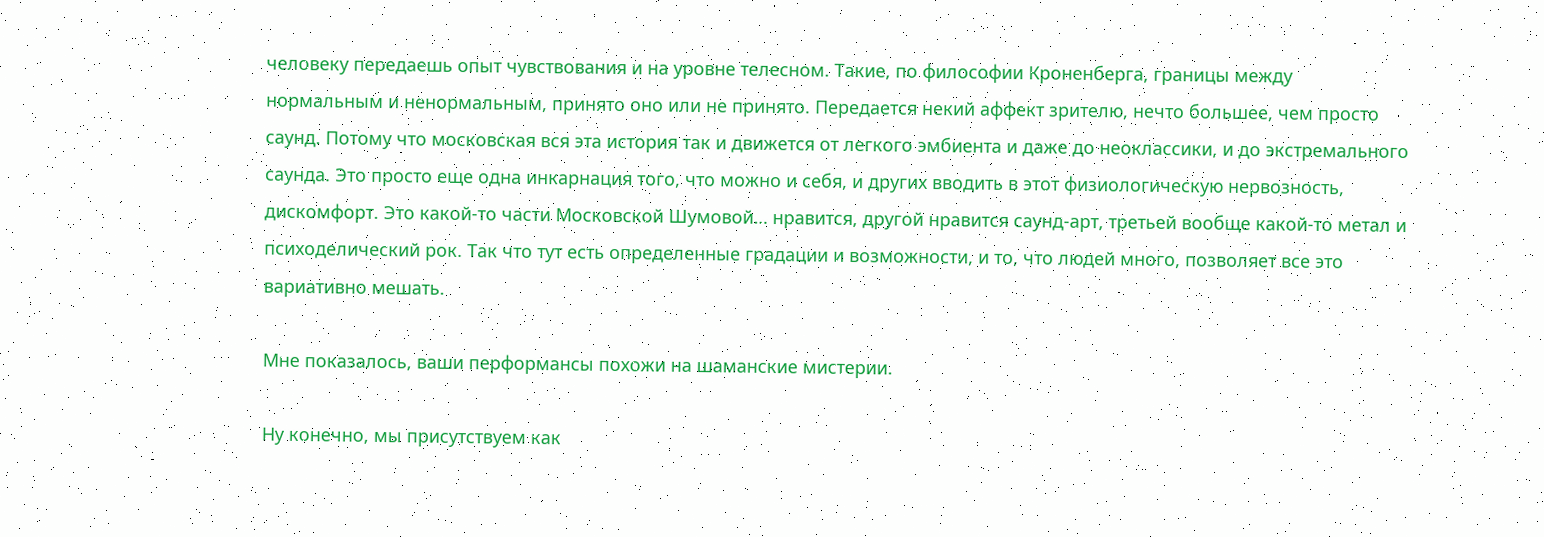человеку передаешь опыт чувствования и на уровне телесном. Такие, по философии Кроненберга, границы между нормальным и ненормальным, принято оно или не принято. Передается некий аффект зрителю, нечто большее, чем просто саунд. Потому что московская вся эта история так и движется от легкого эмбиента и даже до неоклассики, и до экстремального саунда. Это просто еще одна инкарнация того, что можно и себя, и других вводить в этот физиологическую нервозность, дискомфорт. Это какой-то части Московской Шумовой… нравится, другой нравится саунд-арт, третьей вообще какой-то метал и психоделический рок. Так что тут есть определенные градации и возможности, и то, что людей много, позволяет все это вариативно мешать.

Мне показалось, ваши перформансы похожи на шаманские мистерии.

Ну конечно, мы присутствуем как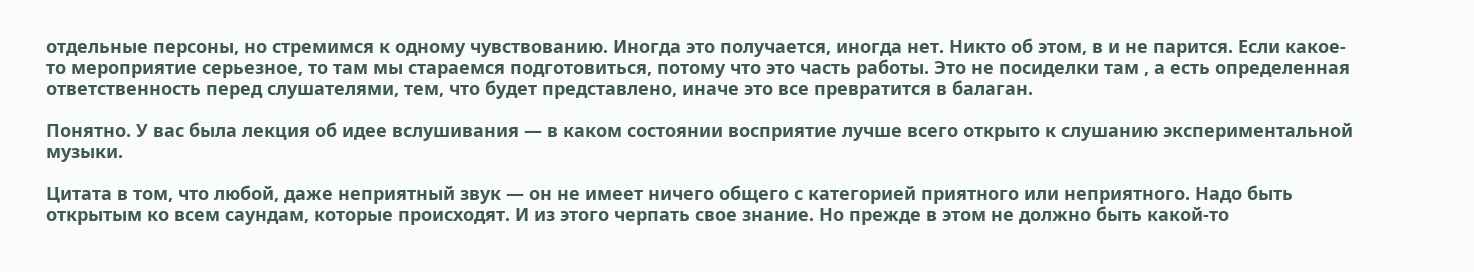отдельные персоны, но стремимся к одному чувствованию. Иногда это получается, иногда нет. Никто об этом, в и не парится. Если какое-то мероприятие серьезное, то там мы стараемся подготовиться, потому что это часть работы. Это не посиделки там , а есть определенная ответственность перед слушателями, тем, что будет представлено, иначе это все превратится в балаган.

Понятно. У вас была лекция об идее вслушивания — в каком состоянии восприятие лучше всего открыто к слушанию экспериментальной музыки.

Цитата в том, что любой, даже неприятный звук — он не имеет ничего общего с категорией приятного или неприятного. Надо быть открытым ко всем саундам, которые происходят. И из этого черпать свое знание. Но прежде в этом не должно быть какой-то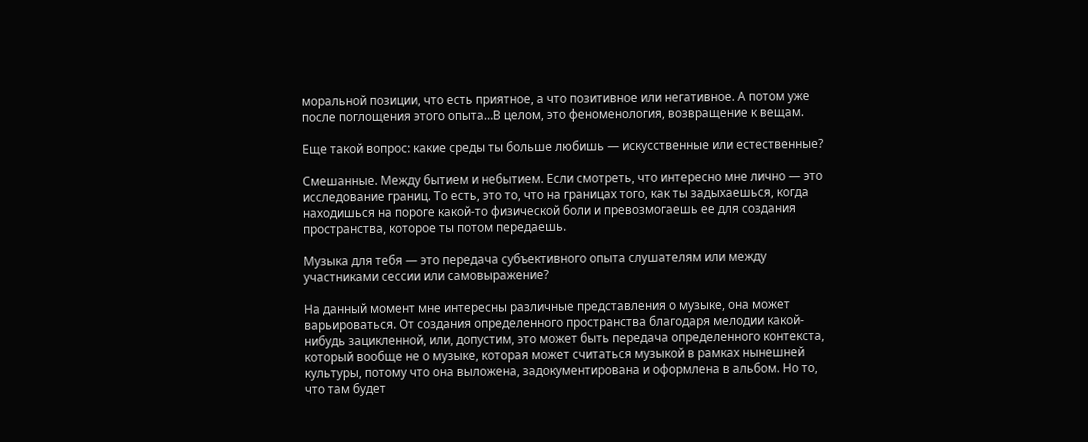моральной позиции, что есть приятное, а что позитивное или негативное. А потом уже после поглощения этого опыта…В целом, это феноменология, возвращение к вещам.

Еще такой вопрос: какие среды ты больше любишь — искусственные или естественные?

Смешанные. Между бытием и небытием. Если смотреть, что интересно мне лично — это исследование границ. То есть, это то, что на границах того, как ты задыхаешься, когда находишься на пороге какой-то физической боли и превозмогаешь ее для создания пространства, которое ты потом передаешь.

Музыка для тебя — это передача субъективного опыта слушателям или между участниками сессии или самовыражение?

На данный момент мне интересны различные представления о музыке, она может варьироваться. От создания определенного пространства благодаря мелодии какой-нибудь зацикленной, или, допустим, это может быть передача определенного контекста, который вообще не о музыке, которая может считаться музыкой в рамках нынешней культуры, потому что она выложена, задокументирована и оформлена в альбом. Но то, что там будет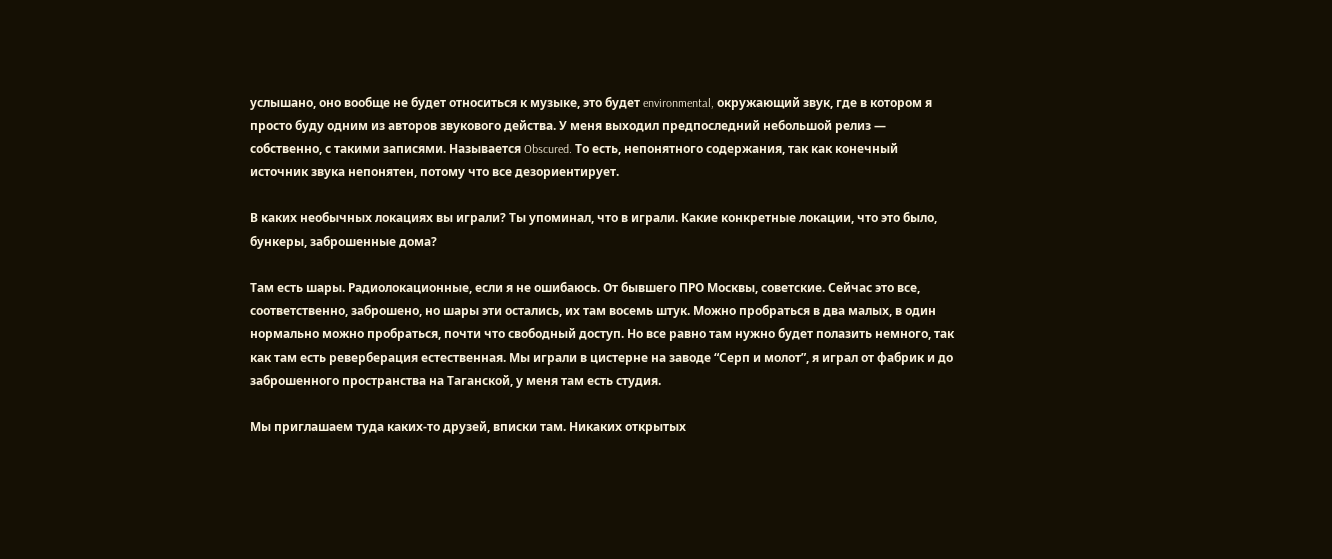услышано, оно вообще не будет относиться к музыке, это будет environmental, окружающий звук, где в котором я просто буду одним из авторов звукового действа. У меня выходил предпоследний небольшой релиз — собственно, с такими записями. Называется Obscured. То есть, непонятного содержания, так как конечный источник звука непонятен, потому что все дезориентирует.

В каких необычных локациях вы играли? Ты упоминал, что в играли. Какие конкретные локации, что это было, бункеры, заброшенные дома?

Там есть шары. Радиолокационные, если я не ошибаюсь. От бывшего ПРО Москвы, советские. Сейчас это все, соответственно, заброшено, но шары эти остались, их там восемь штук. Можно пробраться в два малых, в один нормально можно пробраться, почти что свободный доступ. Но все равно там нужно будет полазить немного, так как там есть реверберация естественная. Мы играли в цистерне на заводе “Серп и молот”, я играл от фабрик и до заброшенного пространства на Таганской, у меня там есть студия.

Мы приглашаем туда каких-то друзей, вписки там. Никаких открытых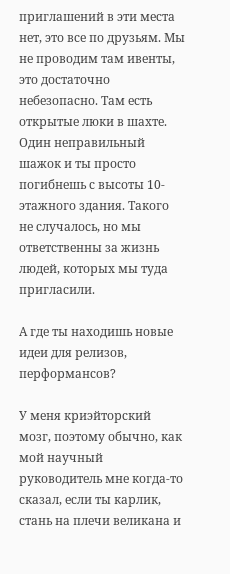приглашений в эти места нет, это все по друзьям. Мы не проводим там ивенты, это достаточно небезопасно. Там есть открытые люки в шахте. Один неправильный шажок и ты просто погибнешь с высоты 10-этажного здания. Такого не случалось, но мы ответственны за жизнь людей, которых мы туда пригласили.

А где ты находишь новые идеи для релизов, перформансов?

У меня криэйторский мозг, поэтому обычно, как мой научный руководитель мне когда-то сказал, если ты карлик, стань на плечи великана и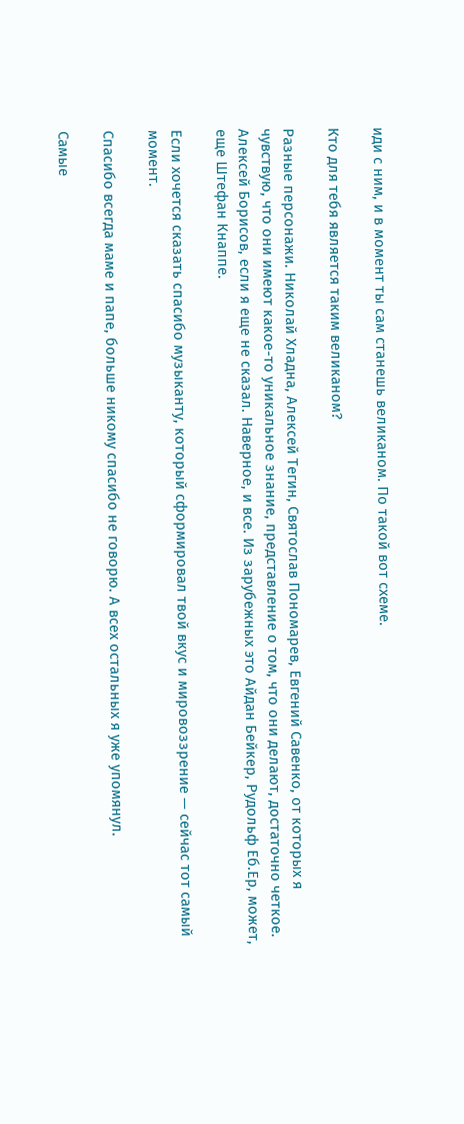иди с ним, и в момент ты сам станешь великаном. По такой вот схеме.

Кто для тебя является таким великаном?

Разные персонажи. Николай Хладна, Алексей Тегин, Святослав Пономарев, Евгений Савенко, от которых я чувствую, что они имеют какое-то уникальное знание, представление о том, что они делают, достаточно четкое. Алексей Борисов, если я еще не сказал. Наверное, и все. Из зарубежных это Айдан Бейкер, Рудольф Еб.Ер, может, еще Штефан Кнаппе.

Если хочется сказать спасибо музыканту, который сформировал твой вкус и мировоззрение — сейчас тот самый момент.

Спасибо всегда маме и папе, больше никому спасибо не говорю. А всех остальных я уже упомянул.

Самые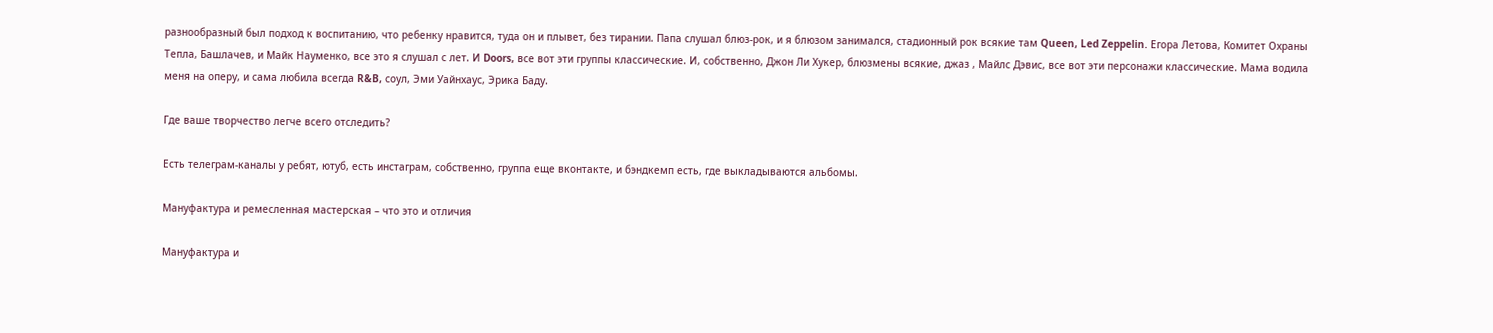разнообразный был подход к воспитанию, что ребенку нравится, туда он и плывет, без тирании. Папа слушал блюз-рок, и я блюзом занимался, стадионный рок всякие там Queen, Led Zeppelin. Егора Летова, Комитет Охраны Тепла, Башлачев, и Майк Науменко, все это я слушал с лет. И Doors, все вот эти группы классические. И, собственно, Джон Ли Хукер, блюзмены всякие, джаз , Майлс Дэвис, все вот эти персонажи классические. Мама водила меня на оперу, и сама любила всегда R&B, соул, Эми Уайнхаус, Эрика Баду.

Где ваше творчество легче всего отследить?

Есть телеграм-каналы у ребят, ютуб, есть инстаграм, собственно, группа еще вконтакте, и бэндкемп есть, где выкладываются альбомы.

Мануфактура и ремесленная мастерская – что это и отличия

Мануфактура и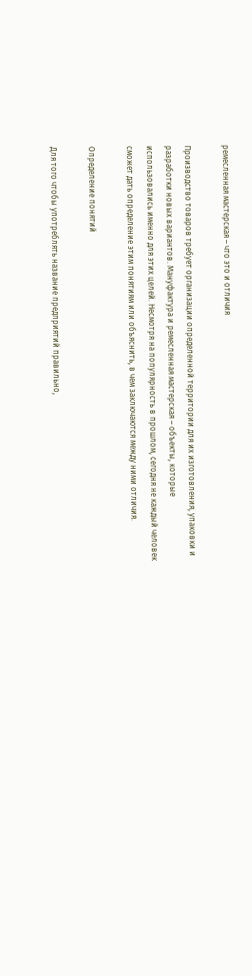ремесленная мастерская – что это и отличия

Производство товаров требует организации определенной территории для их изготовления, упаковки и разработки новых вариантов. Мануфактура и ремесленная мастерская – объекты, которые использовались именно для этих целей. Несмотря на популярность в прошлом, сегодня не каждый человек сможет дать определение этим понятиям или объяснить, в чем заключаются между ними отличия.

Определение понятий

Для того чтобы употреблять название предприятий правильно,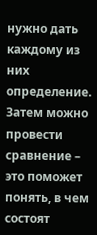нужно дать каждому из них определение. Затем можно провести сравнение – это поможет понять, в чем состоят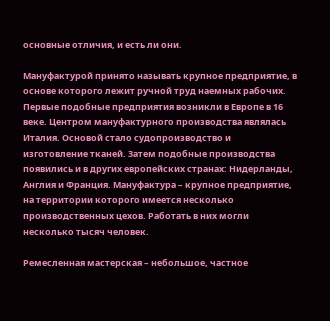основные отличия, и есть ли они.

Мануфактурой принято называть крупное предприятие, в основе которого лежит ручной труд наемных рабочих. Первые подобные предприятия возникли в Европе в 16 веке. Центром мануфактурного производства являлась Италия. Основой стало судопроизводство и изготовление тканей. Затем подобные производства появились и в других европейских странах: Нидерланды, Англия и Франция. Мануфактура – крупное предприятие, на территории которого имеется несколько производственных цехов. Работать в них могли несколько тысяч человек.

Ремесленная мастерская – небольшое, частное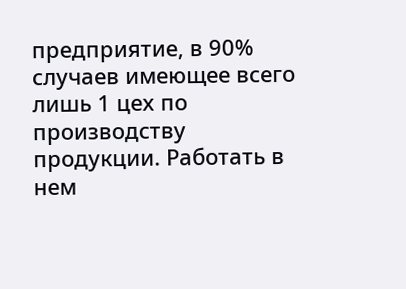предприятие, в 90% случаев имеющее всего лишь 1 цех по производству продукции. Работать в нем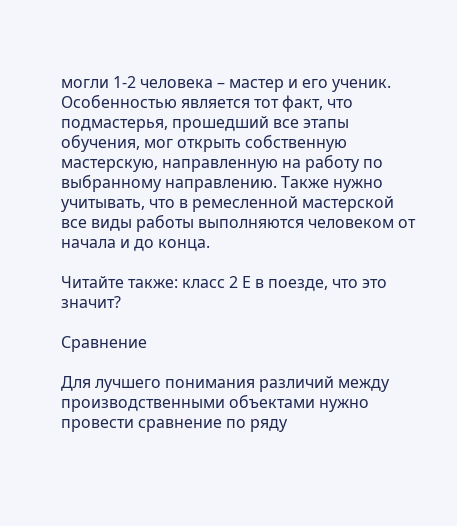могли 1-2 человека – мастер и его ученик. Особенностью является тот факт, что подмастерья, прошедший все этапы обучения, мог открыть собственную мастерскую, направленную на работу по выбранному направлению. Также нужно учитывать, что в ремесленной мастерской все виды работы выполняются человеком от начала и до конца.

Читайте также: класс 2 Е в поезде, что это значит?

Сравнение

Для лучшего понимания различий между производственными объектами нужно провести сравнение по ряду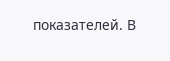показателей. В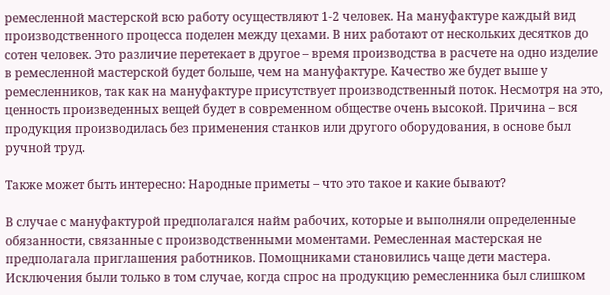ремесленной мастерской всю работу осуществляют 1-2 человек. На мануфактуре каждый вид производственного процесса поделен между цехами. В них работают от нескольких десятков до сотен человек. Это различие перетекает в другое – время производства в расчете на одно изделие в ремесленной мастерской будет больше, чем на мануфактуре. Качество же будет выше у ремесленников, так как на мануфактуре присутствует производственный поток. Несмотря на это, ценность произведенных вещей будет в современном обществе очень высокой. Причина – вся продукция производилась без применения станков или другого оборудования, в основе был ручной труд.

Также может быть интересно: Народные приметы – что это такое и какие бывают?

В случае с мануфактурой предполагался найм рабочих, которые и выполняли определенные обязанности, связанные с производственными моментами. Ремесленная мастерская не предполагала приглашения работников. Помощниками становились чаще дети мастера. Исключения были только в том случае, когда спрос на продукцию ремесленника был слишком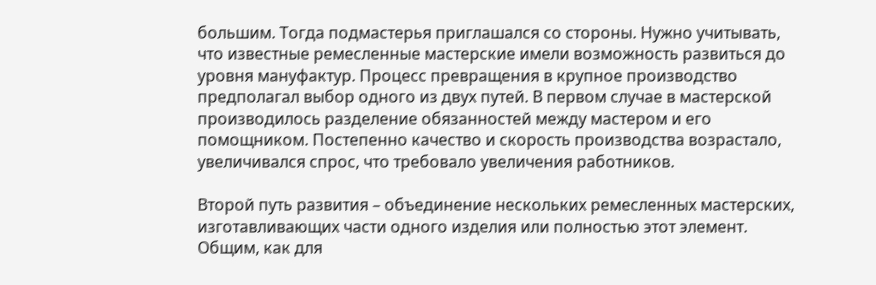большим. Тогда подмастерья приглашался со стороны. Нужно учитывать, что известные ремесленные мастерские имели возможность развиться до уровня мануфактур. Процесс превращения в крупное производство предполагал выбор одного из двух путей. В первом случае в мастерской производилось разделение обязанностей между мастером и его помощником. Постепенно качество и скорость производства возрастало, увеличивался спрос, что требовало увеличения работников.

Второй путь развития – объединение нескольких ремесленных мастерских, изготавливающих части одного изделия или полностью этот элемент. Общим, как для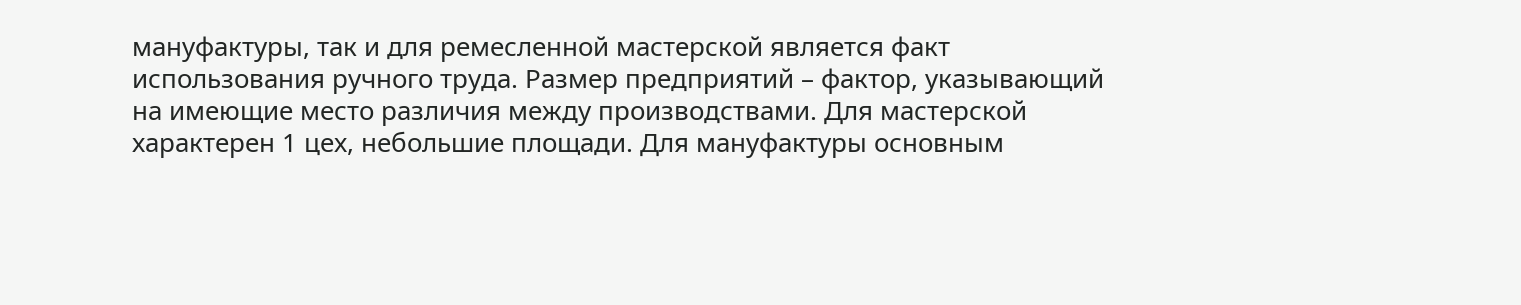мануфактуры, так и для ремесленной мастерской является факт использования ручного труда. Размер предприятий – фактор, указывающий на имеющие место различия между производствами. Для мастерской характерен 1 цех, небольшие площади. Для мануфактуры основным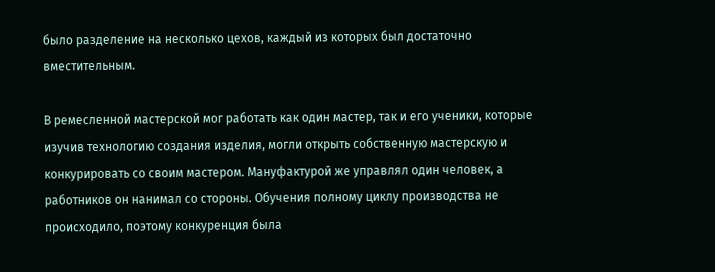было разделение на несколько цехов, каждый из которых был достаточно вместительным.

В ремесленной мастерской мог работать как один мастер, так и его ученики, которые изучив технологию создания изделия, могли открыть собственную мастерскую и конкурировать со своим мастером. Мануфактурой же управлял один человек, а работников он нанимал со стороны. Обучения полному циклу производства не происходило, поэтому конкуренция была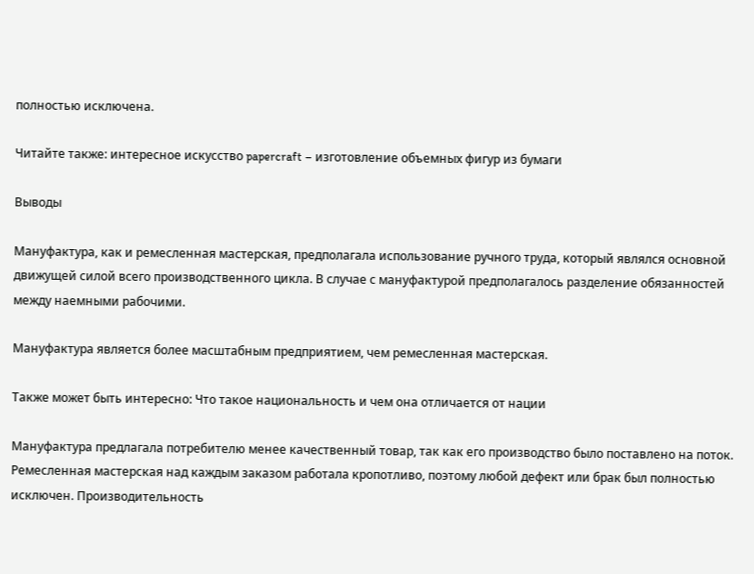полностью исключена.

Читайте также: интересное искусство papercraft – изготовление объемных фигур из бумаги

Выводы

Мануфактура, как и ремесленная мастерская, предполагала использование ручного труда, который являлся основной движущей силой всего производственного цикла. В случае с мануфактурой предполагалось разделение обязанностей между наемными рабочими.

Мануфактура является более масштабным предприятием, чем ремесленная мастерская.

Также может быть интересно: Что такое национальность и чем она отличается от нации

Мануфактура предлагала потребителю менее качественный товар, так как его производство было поставлено на поток. Ремесленная мастерская над каждым заказом работала кропотливо, поэтому любой дефект или брак был полностью исключен. Производительность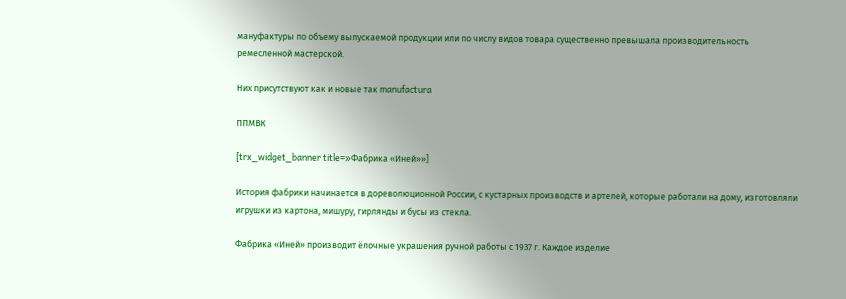мануфактуры по объему выпускаемой продукции или по числу видов товара существенно превышала производительность ремесленной мастерской.

Них присутствуют как и новые так manufactura

ППМВК

[trx_widget_banner title=»Фабрика «Иней»»]

История фабрики начинается в дореволюционной России, с кустарных производств и артелей, которые работали на дому, изготовляли игрушки из картона, мишуру, гирлянды и бусы из стекла.

Фабрика «Иней» производит ёлочные украшения ручной работы с 1937 г. Каждое изделие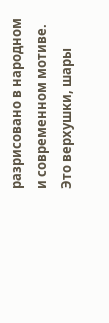разрисовано в народном и современном мотиве. Это верхушки, шары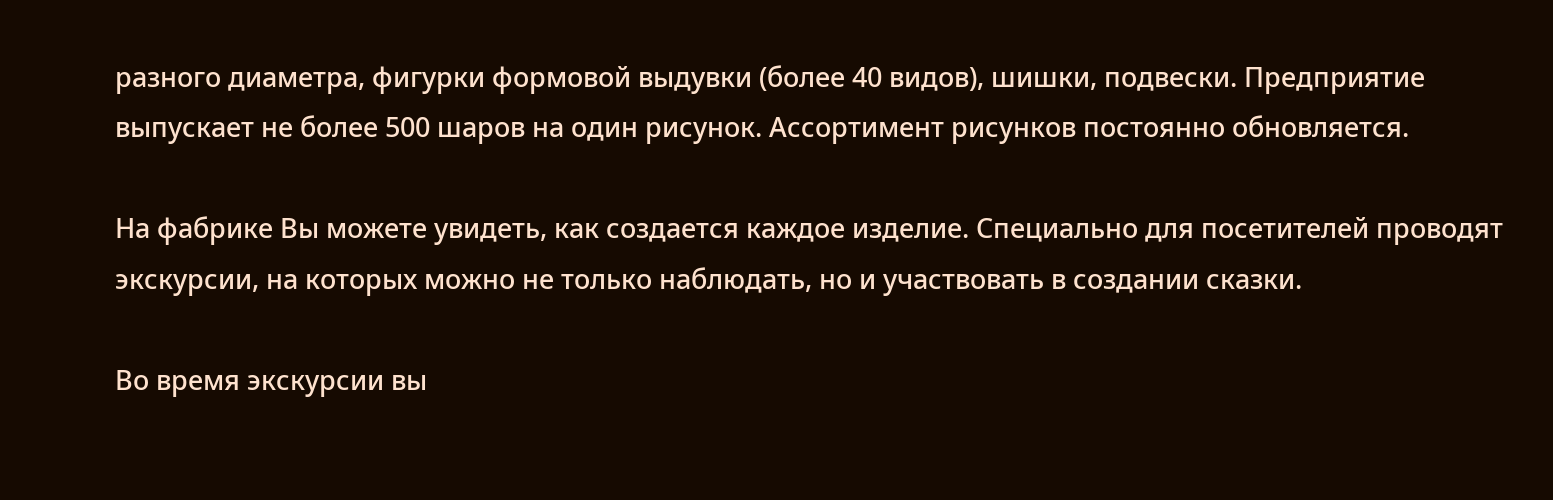разного диаметра, фигурки формовой выдувки (более 40 видов), шишки, подвески. Предприятие выпускает не более 500 шаров на один рисунок. Ассортимент рисунков постоянно обновляется.

На фабрике Вы можете увидеть, как создается каждое изделие. Специально для посетителей проводят экскурсии, на которых можно не только наблюдать, но и участвовать в создании сказки.

Во время экскурсии вы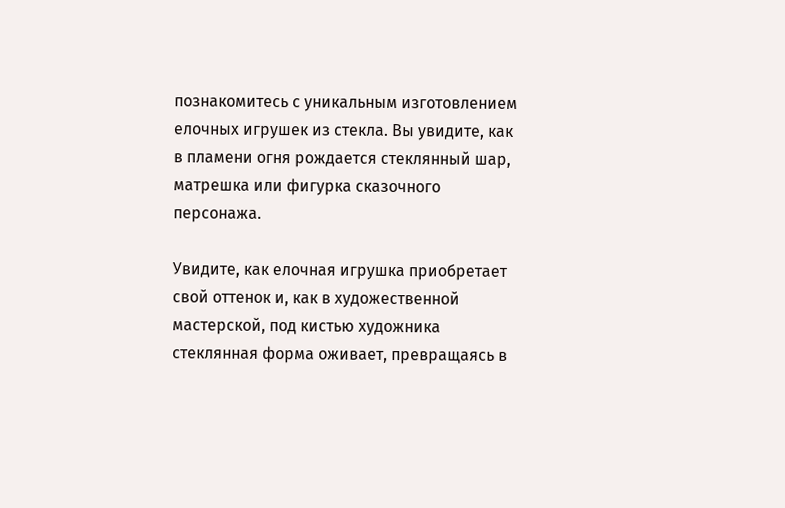познакомитесь с уникальным изготовлением елочных игрушек из стекла. Вы увидите, как в пламени огня рождается стеклянный шар, матрешка или фигурка сказочного персонажа.

Увидите, как елочная игрушка приобретает свой оттенок и, как в художественной мастерской, под кистью художника стеклянная форма оживает, превращаясь в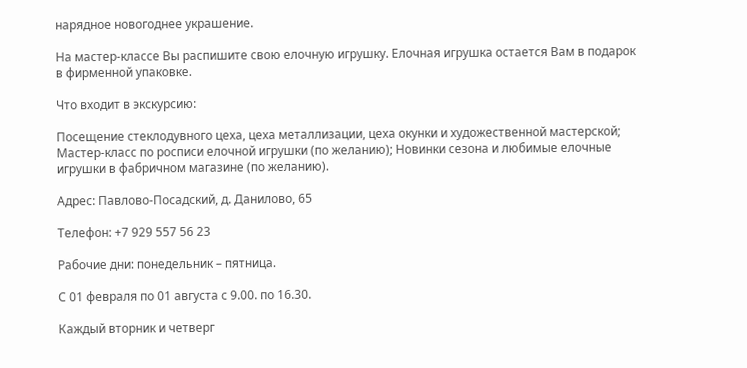нарядное новогоднее украшение.

На мастер-классе Вы распишите свою елочную игрушку. Елочная игрушка остается Вам в подарок в фирменной упаковке.

Что входит в экскурсию:

Посещение стеклодувного цеха, цеха металлизации, цеха окунки и художественной мастерской; Мастер-класс по росписи елочной игрушки (по желанию); Новинки сезона и любимые елочные игрушки в фабричном магазине (по желанию).

Адрес: Павлово-Посадский, д. Данилово, 65

Телефон: +7 929 557 56 23

Рабочие дни: понедельник – пятница.

С 01 февраля по 01 августа с 9.00. по 16.30.

Каждый вторник и четверг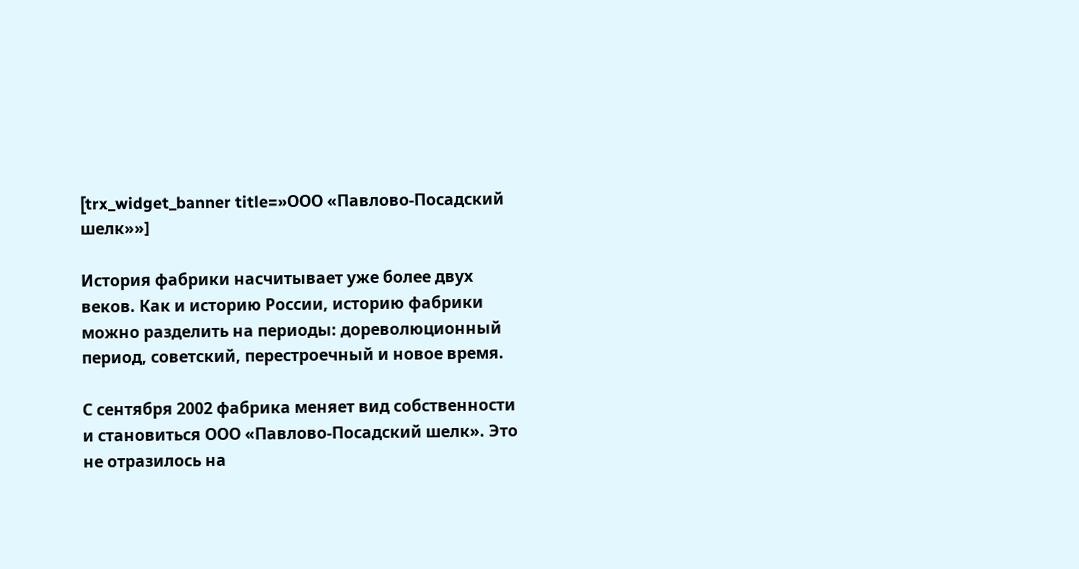[trx_widget_banner title=»ООО «Павлово-Посадский шелк»»]

История фабрики насчитывает уже более двух веков. Как и историю России, историю фабрики можно разделить на периоды: дореволюционный период, советский, перестроечный и новое время.

С сентября 2002 фабрика меняет вид собственности и становиться ООО «Павлово-Посадский шелк». Это не отразилось на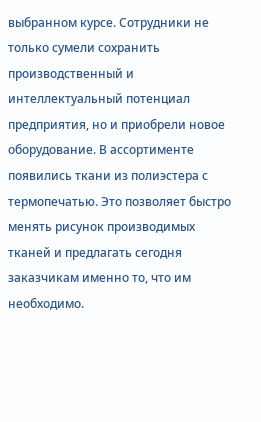выбранном курсе. Сотрудники не только сумели сохранить производственный и интеллектуальный потенциал предприятия, но и приобрели новое оборудование. В ассортименте появились ткани из полиэстера с термопечатью. Это позволяет быстро менять рисунок производимых тканей и предлагать сегодня заказчикам именно то, что им необходимо.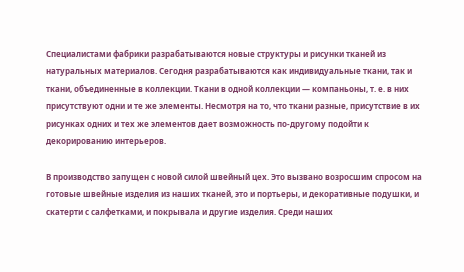Специалистами фабрики разрабатываются новые структуры и рисунки тканей из натуральных материалов. Сегодня разрабатываются как индивидуальные ткани, так и ткани, объединенные в коллекции. Ткани в одной коллекции — компаньоны, т. е. в них присутствуют одни и те же элементы. Несмотря на то, что ткани разные, присутствие в их рисунках одних и тех же элементов дает возможность по-другому подойти к декорированию интерьеров.

В производство запущен с новой силой швейный цех. Это вызвано возросшим спросом на готовые швейные изделия из наших тканей, это и портьеры, и декоративные подушки, и скатерти с салфетками, и покрывала и другие изделия. Среди наших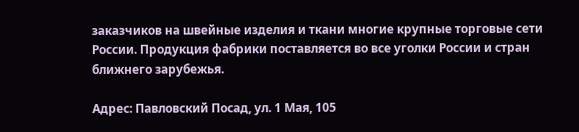заказчиков на швейные изделия и ткани многие крупные торговые сети России. Продукция фабрики поставляется во все уголки России и стран ближнего зарубежья.

Адрес: Павловский Посад, ул. 1 Мая, 105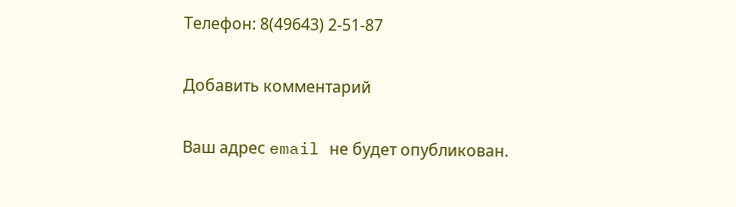Телефон: 8(49643) 2-51-87

Добавить комментарий

Ваш адрес email не будет опубликован.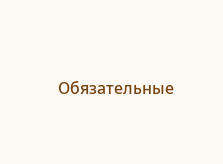Обязательные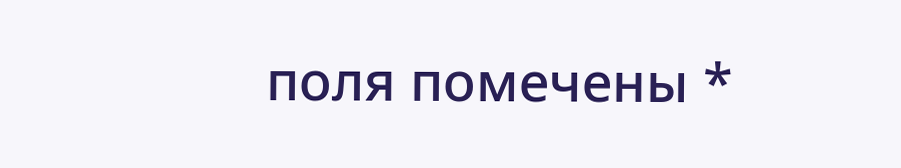поля помечены *